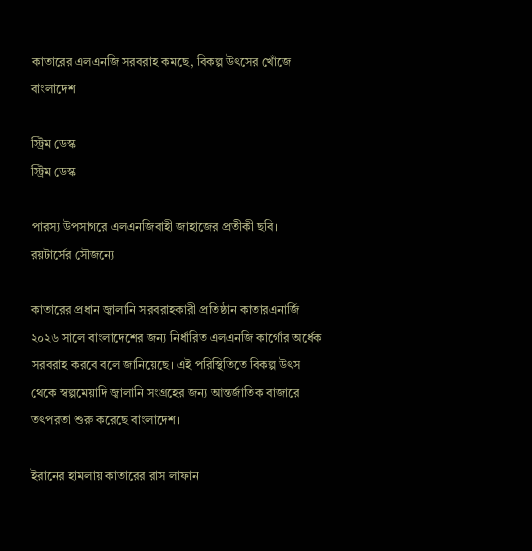কাতারের এলএনজি সরবরাহ কমছে, বিকল্প উৎসের খোঁজে বাংলাদেশ

স্ট্রিম ডেস্ক
স্ট্রিম ডেস্ক

পারস্য উপসাগরে এলএনজিবাহী জাহাজের প্রতীকী ছবি। রয়টার্সের সৌজন্যে

কাতারের প্রধান জ্বালানি সরবরাহকারী প্রতিষ্ঠান কাতারএনার্জি ২০২৬ সালে বাংলাদেশের জন্য নির্ধারিত এলএনজি কার্গোর অর্ধেক সরবরাহ করবে বলে জানিয়েছে। এই পরিস্থিতিতে বিকল্প উৎস থেকে স্বল্পমেয়াদি জ্বালানি সংগ্রহের জন্য আন্তর্জাতিক বাজারে তৎপরতা শুরু করেছে বাংলাদেশ।

ইরানের হামলায় কাতারের রাস লাফান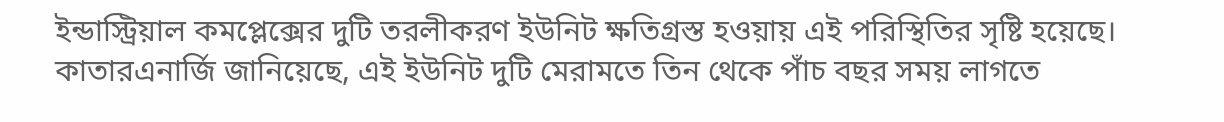ইন্ডাস্ট্রিয়াল কমপ্লেক্সের দুটি তরলীকরণ ইউনিট ক্ষতিগ্রস্ত হওয়ায় এই পরিস্থিতির সৃষ্টি হয়েছে। কাতারএনার্জি জানিয়েছে, এই ইউনিট দুটি মেরামতে তিন থেকে পাঁচ বছর সময় লাগতে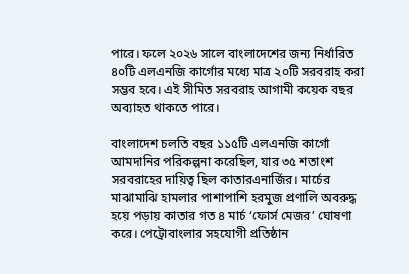পারে। ফলে ২০২৬ সালে বাংলাদেশের জন্য নির্ধারিত ৪০টি এলএনজি কার্গোর মধ্যে মাত্র ২০টি সরবরাহ করা সম্ভব হবে। এই সীমিত সরবরাহ আগামী কয়েক বছর অব্যাহত থাকতে পারে।

বাংলাদেশ চলতি বছর ১১৫টি এলএনজি কার্গো আমদানির পরিকল্পনা করেছিল, যার ৩৫ শতাংশ সরবরাহের দায়িত্ব ছিল কাতারএনার্জির। মার্চের মাঝামাঝি হামলার পাশাপাশি হরমুজ প্রণালি অবরুদ্ধ হয়ে পড়ায় কাতার গত ৪ মার্চ ‘ফোর্স মেজর’ ঘোষণা করে। পেট্রোবাংলার সহযোগী প্রতিষ্ঠান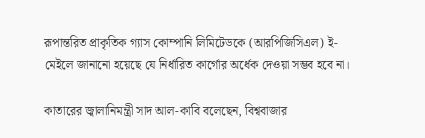রূপান্তরিত প্রাকৃতিক গ্যাস কোম্পানি লিমিটেডকে (আরপিজিসিএল) ই-মেইলে জানানো হয়েছে যে নির্ধারিত কার্গোর অর্ধেক দেওয়া সম্ভব হবে না।

কাতারের জ্বালানিমন্ত্রী সাদ আল-কাবি বলেছেন, বিশ্ববাজার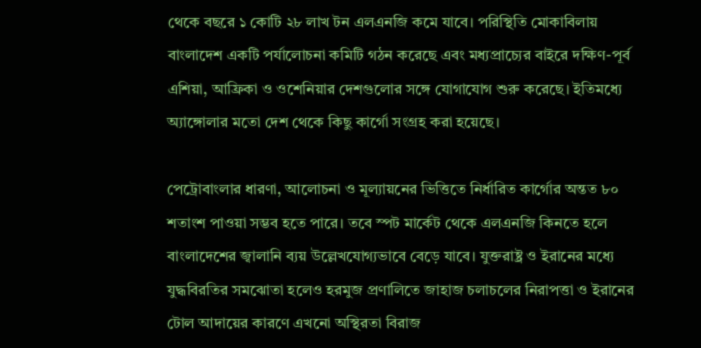থেকে বছরে ১ কোটি ২৮ লাখ টন এলএনজি কমে যাবে। পরিস্থিতি মোকাবিলায় বাংলাদেশ একটি পর্যালোচনা কমিটি গঠন করেছে এবং মধ্যপ্রাচ্যের বাইরে দক্ষিণ-পূর্ব এশিয়া, আফ্রিকা ও ওশেনিয়ার দেশগুলোর সঙ্গে যোগাযোগ শুরু করেছে। ইতিমধ্যে অ্যাঙ্গোলার মতো দেশ থেকে কিছু কার্গো সংগ্রহ করা হয়েছে।

পেট্রোবাংলার ধারণা, আলোচনা ও মূল্যায়নের ভিত্তিতে নির্ধারিত কার্গোর অন্তত ৮০ শতাংশ পাওয়া সম্ভব হতে পারে। তবে স্পট মার্কেট থেকে এলএনজি কিনতে হলে বাংলাদেশের জ্বালানি ব্যয় উল্লেখযোগ্যভাবে বেড়ে যাবে। যুক্তরাষ্ট্র ও ইরানের মধ্যে যুদ্ধবিরতির সমঝোতা হলেও হরমুজ প্রণালিতে জাহাজ চলাচলের নিরাপত্তা ও ইরানের টোল আদায়ের কারণে এখনো অস্থিরতা বিরাজ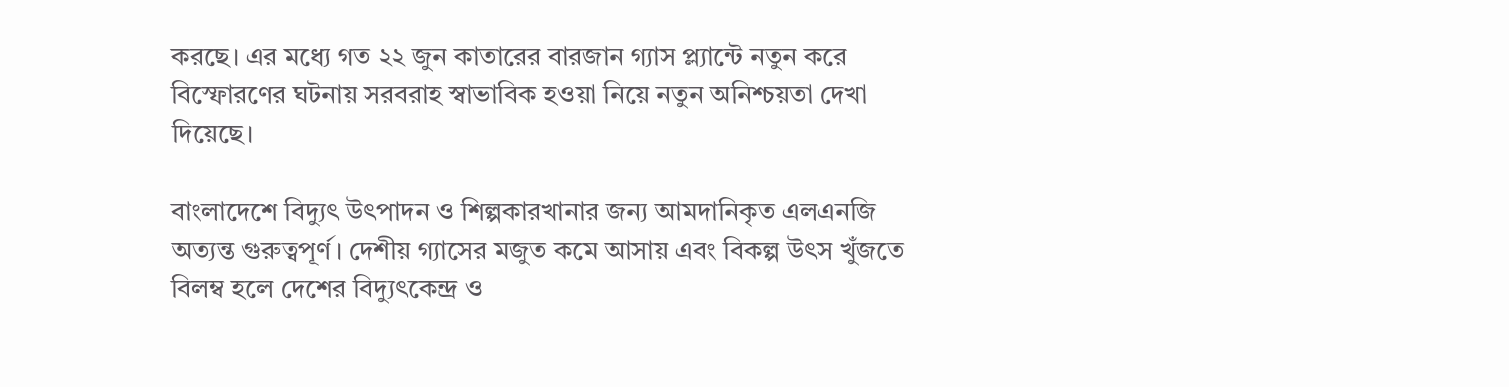করছে। এর মধ্যে গত ২২ জুন কাতারের বারজান গ্যাস প্ল্যান্টে নতুন করে বিস্ফোরণের ঘটনায় সরবরাহ স্বাভাবিক হওয়া নিয়ে নতুন অনিশ্চয়তা দেখা দিয়েছে।

বাংলাদেশে বিদ্যুৎ উৎপাদন ও শিল্পকারখানার জন্য আমদানিকৃত এলএনজি অত্যন্ত গুরুত্বপূর্ণ। দেশীয় গ্যাসের মজুত কমে আসায় এবং বিকল্প উৎস খুঁজতে বিলম্ব হলে দেশের বিদ্যুৎকেন্দ্র ও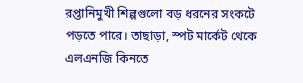রপ্তানিমুখী শিল্পগুলো বড় ধরনের সংকটে পড়তে পারে। তাছাড়া, স্পট মার্কেট থেকে এলএনজি কিনতে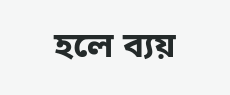হলে ব্যয়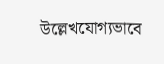উল্লেখযোগ্যভাবে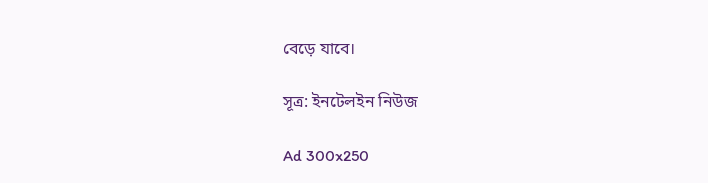বেড়ে যাবে।

সূত্র: ইনটেলইন নিউজ

Ad 300x250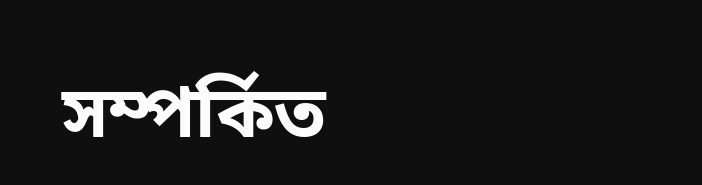সম্পর্কিত